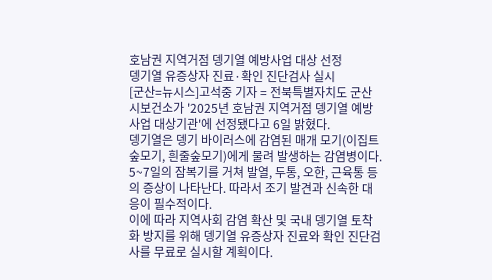호남권 지역거점 뎅기열 예방사업 대상 선정
뎅기열 유증상자 진료·확인 진단검사 실시
[군산=뉴시스]고석중 기자 = 전북특별자치도 군산시보건소가 '2025년 호남권 지역거점 뎅기열 예방사업 대상기관'에 선정됐다고 6일 밝혔다.
뎅기열은 뎅기 바이러스에 감염된 매개 모기(이집트숲모기, 흰줄숲모기)에게 물려 발생하는 감염병이다.
5~7일의 잠복기를 거쳐 발열, 두통, 오한, 근육통 등의 증상이 나타난다. 따라서 조기 발견과 신속한 대응이 필수적이다.
이에 따라 지역사회 감염 확산 및 국내 뎅기열 토착화 방지를 위해 뎅기열 유증상자 진료와 확인 진단검사를 무료로 실시할 계획이다.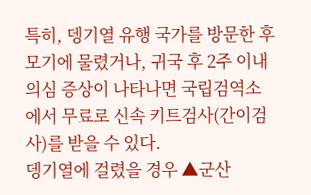특히, 뎅기열 유행 국가를 방문한 후 모기에 물렸거나, 귀국 후 2주 이내 의심 증상이 나타나면 국립검역소에서 무료로 신속 키트검사(간이검사)를 받을 수 있다.
뎅기열에 걸렸을 경우 ▲군산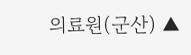의료원(군산) ▲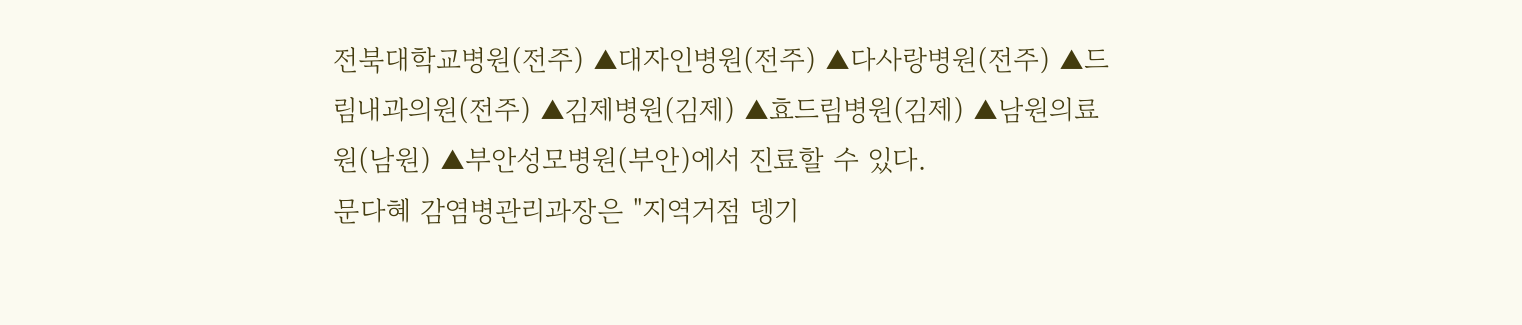전북대학교병원(전주) ▲대자인병원(전주) ▲다사랑병원(전주) ▲드림내과의원(전주) ▲김제병원(김제) ▲효드림병원(김제) ▲남원의료원(남원) ▲부안성모병원(부안)에서 진료할 수 있다.
문다혜 감염병관리과장은 "지역거점 뎅기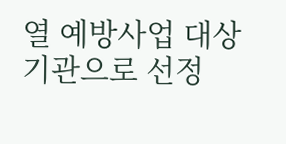열 예방사업 대상기관으로 선정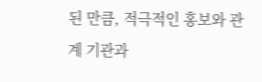된 만큼, 적극적인 홍보와 관계 기관과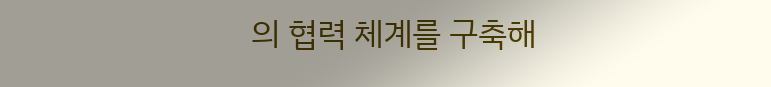의 협력 체계를 구축해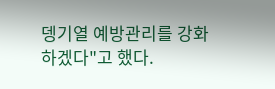뎅기열 예방관리를 강화하겠다"고 했다.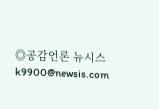◎공감언론 뉴시스 k9900@newsis.com